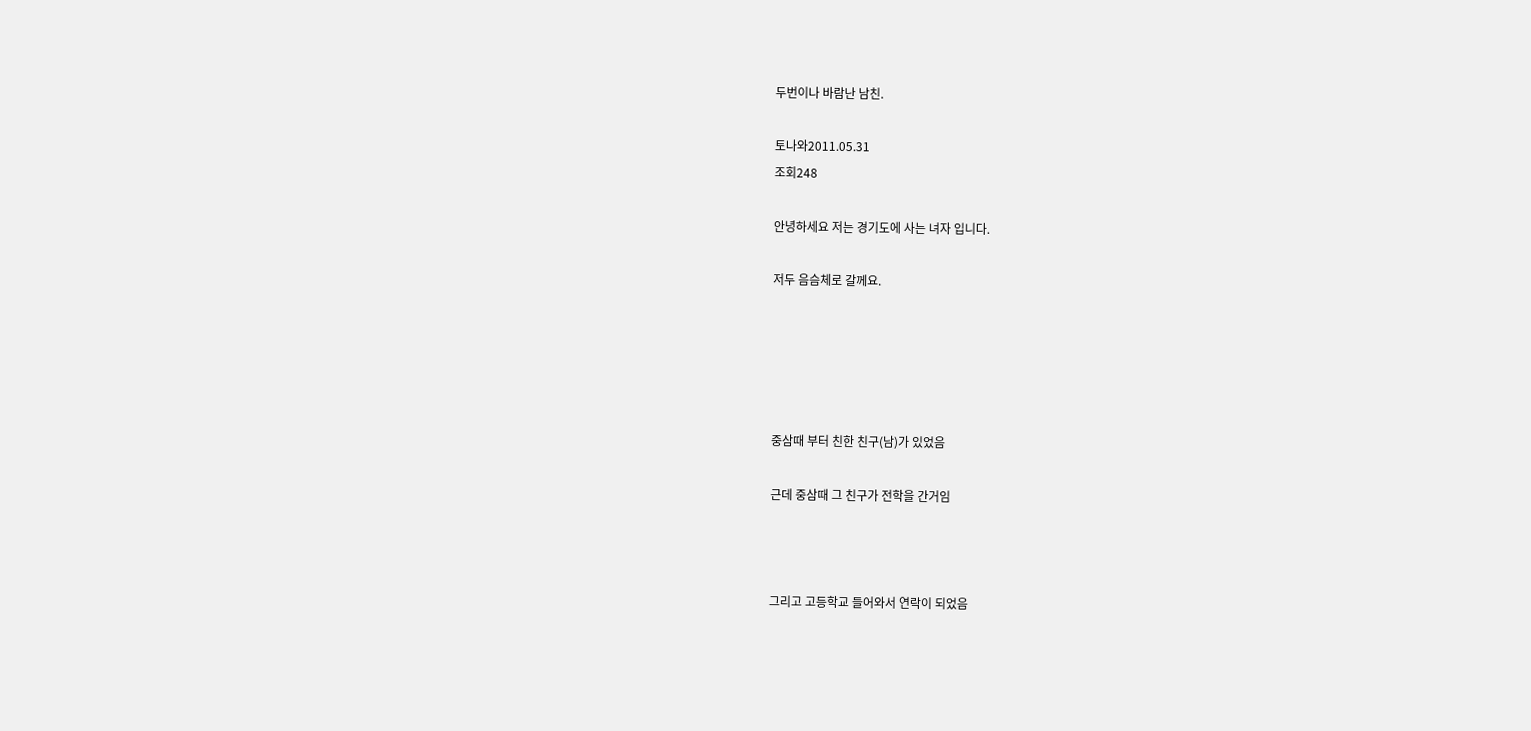두번이나 바람난 남친.

토나와2011.05.31
조회248

안녕하세요 저는 경기도에 사는 녀자 입니다.

저두 음슴체로 갈께요.





중삼때 부터 친한 친구(남)가 있었음

근데 중삼때 그 친구가 전학을 간거임



그리고 고등학교 들어와서 연락이 되었음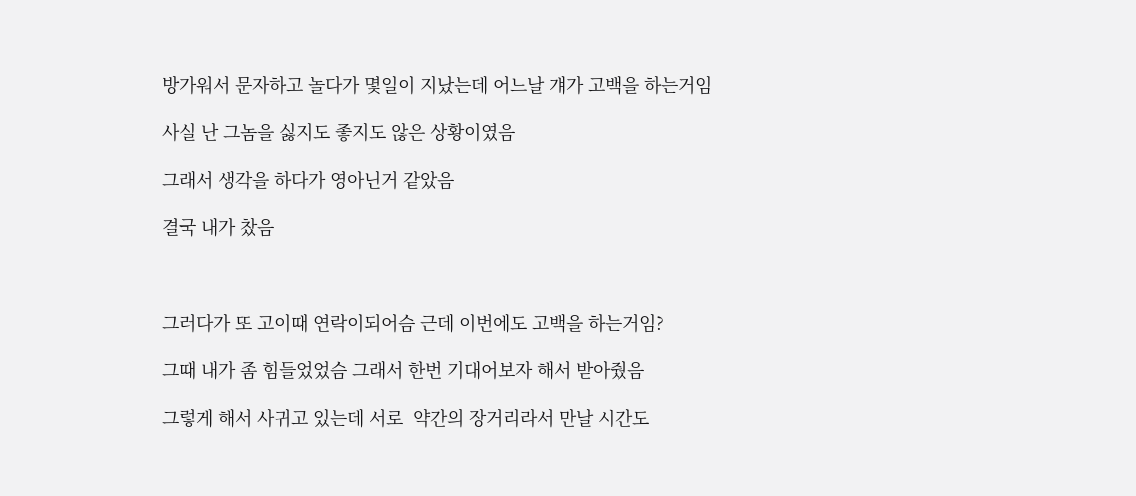방가워서 문자하고 놀다가 몇일이 지났는데 어느날 걔가 고백을 하는거임

사실 난 그놈을 싫지도 좋지도 않은 상황이였음

그래서 생각을 하다가 영아닌거 같았음

결국 내가 찼음



그러다가 또 고이때 연락이되어슴 근데 이번에도 고백을 하는거임?

그때 내가 좀 힘들었었슴 그래서 한번 기대어보자 해서 받아줬음

그렇게 해서 사귀고 있는데 서로  약간의 장거리라서 만날 시간도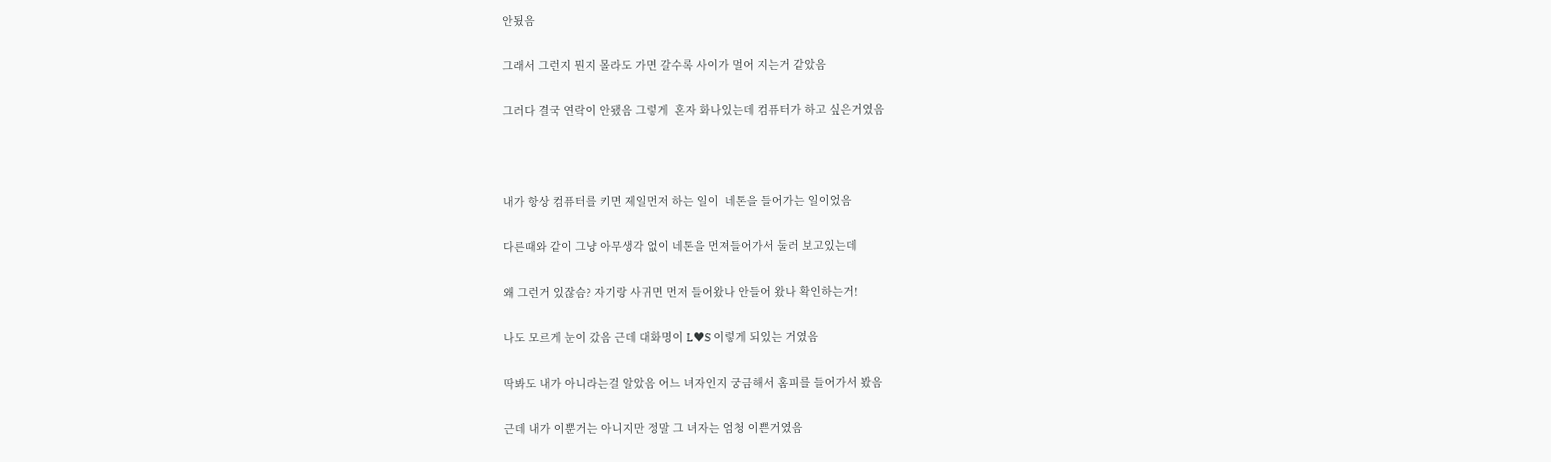안됬음

그래서 그런지 뭔지 몰라도 가면 갈수록 사이가 멀어 지는거 같았음

그러다 결국 연락이 안됐음 그렇게  혼자 화나있는데 컴퓨터가 하고 싶은거였음



내가 항상 컴퓨터를 키면 제일먼저 하는 일이  네톤을 들어가는 일이었음

다른때와 같이 그냥 아무생각 없이 네톤을 먼져들어가서 둘러 보고있는데

왜 그런거 있잖슴? 자기랑 사귀면 먼저 들어왔나 안들어 왔나 확인하는거!

나도 모르게 눈이 갔음 근데 대화명이 L♥S 이렇게 되있는 거였음

딱봐도 내가 아니라는걸 알았음 어느 녀자인지 궁금해서 홈피를 들어가서 봤음

근데 내가 이뿐거는 아니지만 정말 그 녀자는 엄청 이쁜거였음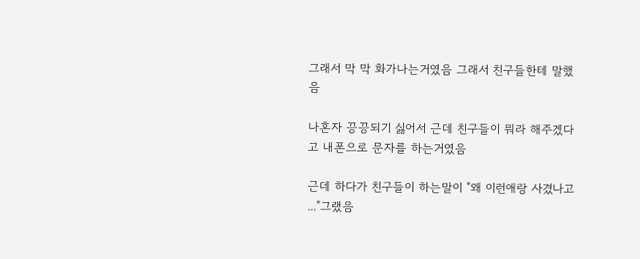그래서 막 막 화가나는거였음 그래서 친구들한테 말했음

나혼자 끙끙되기 싫어서 근데 친구들이 뭐라 해주겠다고 내폰으로 문자를 하는거였음

근데 하다가 친구들이 하는말이 "왜 이런애랑 사겼나고 ..."그랬음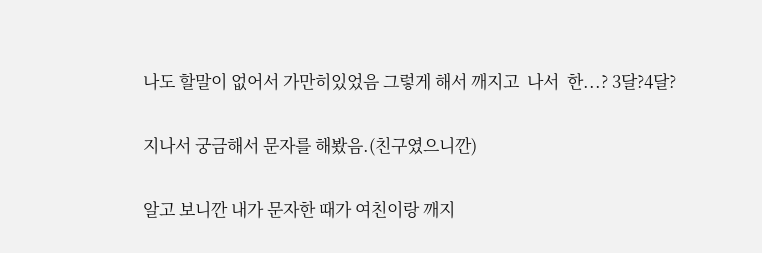나도 할말이 없어서 가만히있었음 그렇게 해서 깨지고  나서  한...? 3달?4달?

지나서 궁금해서 문자를 해봤음.(친구였으니깐)

알고 보니깐 내가 문자한 때가 여친이랑 깨지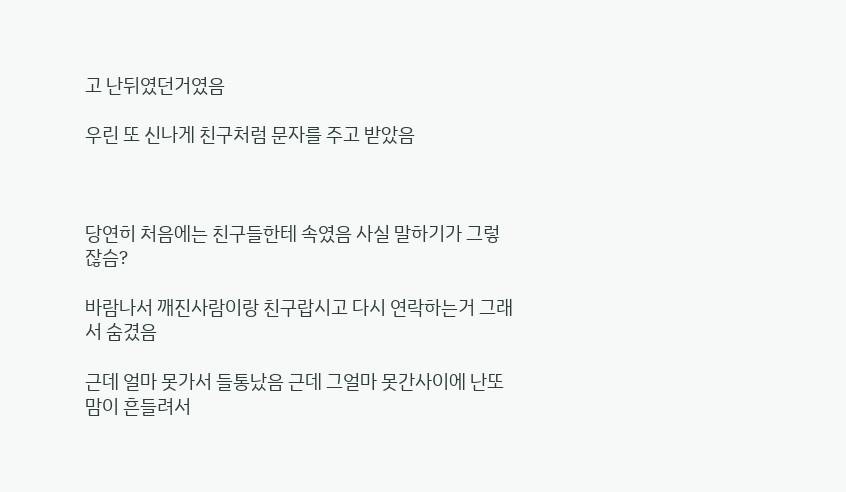고 난뒤였던거였음

우린 또 신나게 친구처럼 문자를 주고 받았음



당연히 처음에는 친구들한테 속였음 사실 말하기가 그렇잖슴?

바람나서 깨진사람이랑 친구랍시고 다시 연락하는거 그래서 숨겼음

근데 얼마 못가서 들통났음 근데 그얼마 못간사이에 난또 맘이 흔들려서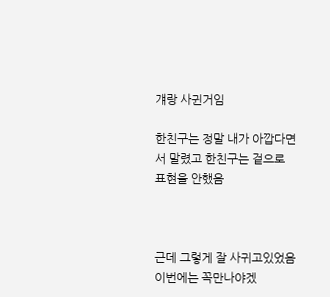걔랑 사귄거임

한친구는 정말 내가 아깝다면서 말렸고 한친구는 겉으로 표현을 안했음



근데 그렇게 잘 사귀고있었음 이번에는 꼭만나야겠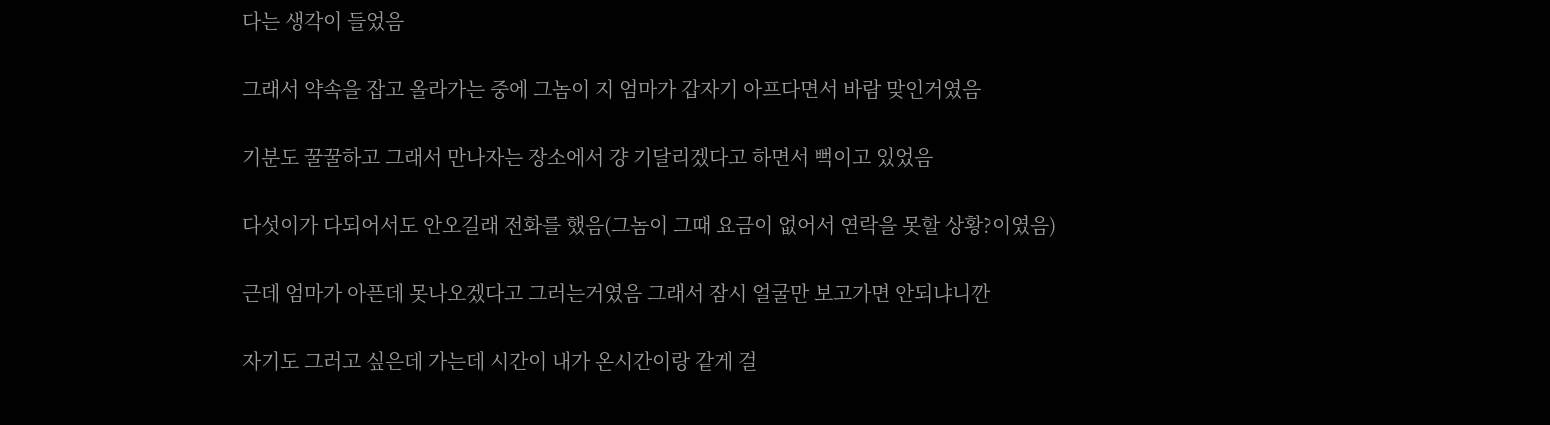다는 생각이 들었음

그래서 약속을 잡고 올라가는 중에 그놈이 지 엄마가 갑자기 아프다면서 바람 맞인거였음

기분도 꿀꿀하고 그래서 만나자는 장소에서 걍 기달리겠다고 하면서 뻑이고 있었음

다섯이가 다되어서도 안오길래 전화를 했음(그놈이 그때 요금이 없어서 연락을 못할 상황?이였음)

근데 엄마가 아픈데 못나오겠다고 그러는거였음 그래서 잠시 얼굴만 보고가면 안되냐니깐

자기도 그러고 싶은데 가는데 시간이 내가 온시간이랑 같게 걸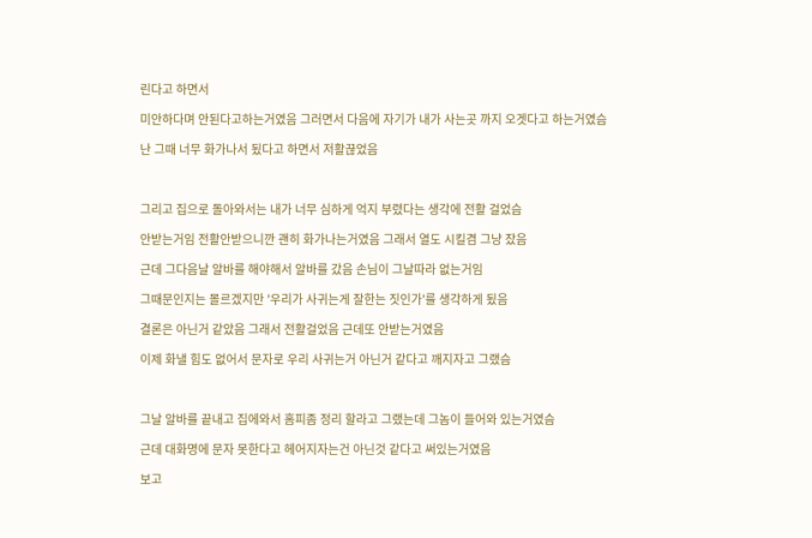린다고 하면서

미안하다며 안된다고하는거였음 그러면서 다음에 자기가 내가 사는곳 까지 오겟다고 하는거였슴

난 그때 너무 화가나서 됬다고 하면서 저활끊었음



그리고 집으로 돌아와서는 내가 너무 심하게 억지 부렸다는 생각에 전활 걸었슴

안받는거임 전활안받으니깐 괜히 화가나는거였음 그래서 열도 시킬겸 그냥 잤음

근데 그다음날 알바를 해야해서 알바를 갔음 손님이 그날따라 없는거임

그때문인지는 몰르겠지만 '우리가 사귀는게 잘한는 짓인가'를 생각하게 됬음

결론은 아닌거 같았음 그래서 전활걸었음 근데또 안받는거였음

이제 화낼 힘도 없어서 문자로 우리 사귀는거 아닌거 같다고 깨지자고 그랬슴



그날 알바를 끝내고 집에와서 홈피좀 정리 할라고 그랬는데 그놈이 들어와 있는거였슴

근데 대화명에 문자 못한다고 헤어지자는건 아닌것 같다고 써있는거였음

보고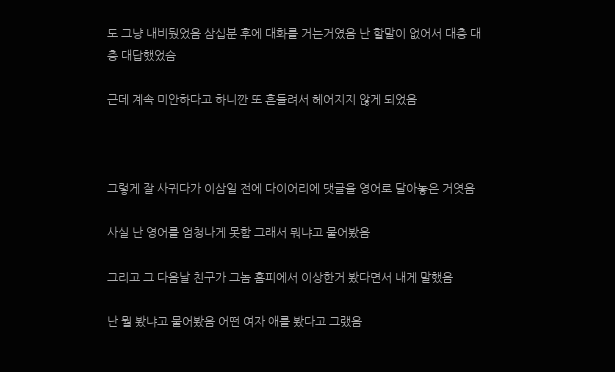도 그냥 내비뒀었음 삼십분 후에 대화를 거는거였음 난 할말이 없어서 대충 대충 대답했었슴

근데 계속 미안하다고 하니깐 또 흔들려서 헤어지지 않게 되었음



그렇게 잘 사귀다가 이삼일 전에 다이어리에 댓글을 영어로 달아놓은 거엿음

사실 난 영어를 엄청나게 못함 그래서 뭐냐고 물어봤음

그리고 그 다음날 친구가 그놈 홈피에서 이상한거 봤다면서 내게 말했음

난 뭘 봤냐고 물어봤음 어떤 여자 애를 봤다고 그랬음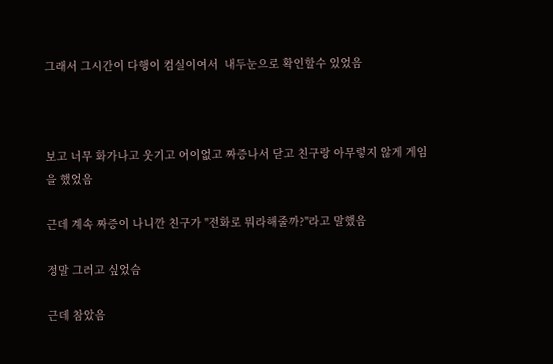그래서 그시간이 다행이 컴실이여서  내두눈으로 확인할수 있었음



보고 너무 화가나고 웃기고 어이없고 짜증나서 닫고 친구랑 아무렇지 않게 게임을 했었음

근데 계속 짜증이 나니깐 친구가 "전화로 뭐라해줄까?"라고 말했음

정말 그러고 싶었슴

근데 참았음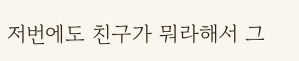저번에도 친구가 뭐라해서 그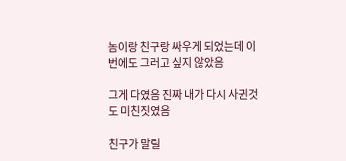놈이랑 친구랑 싸우게 되었는데 이번에도 그러고 싶지 않았음

그게 다였음 진짜 내가 다시 사귄것도 미친짓였음

친구가 말릴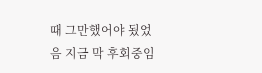때 그만했어야 됬었음 지금 막 후회중임